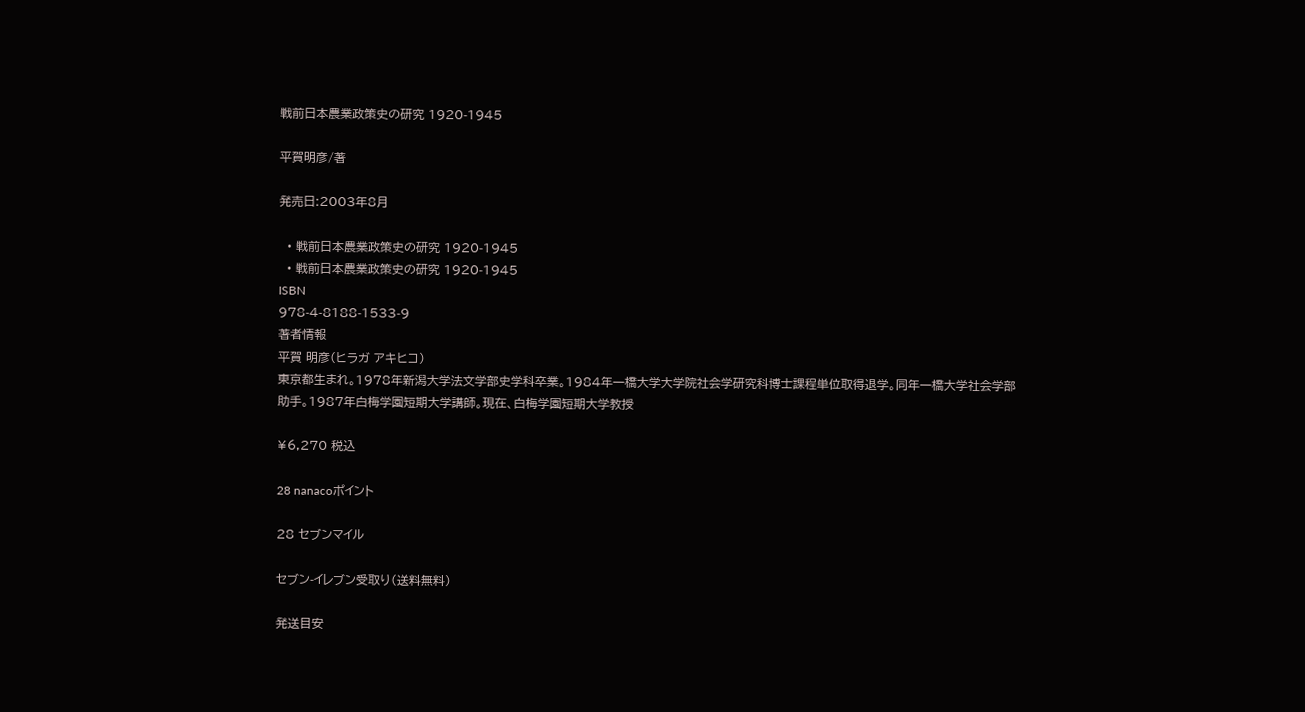戦前日本農業政策史の研究 1920-1945

平賀明彦/著

発売日:2003年8月

  • 戦前日本農業政策史の研究 1920-1945
  • 戦前日本農業政策史の研究 1920-1945
ISBN
978-4-8188-1533-9
著者情報
平賀 明彦(ヒラガ アキヒコ)
東京都生まれ。1978年新潟大学法文学部史学科卒業。1984年一橋大学大学院社会学研究科博士課程単位取得退学。同年一橋大学社会学部助手。1987年白梅学園短期大学講師。現在、白梅学園短期大学教授

¥6,270 税込

28 nanacoポイント

28 セブンマイル

セブン-イレブン受取り(送料無料)

発送目安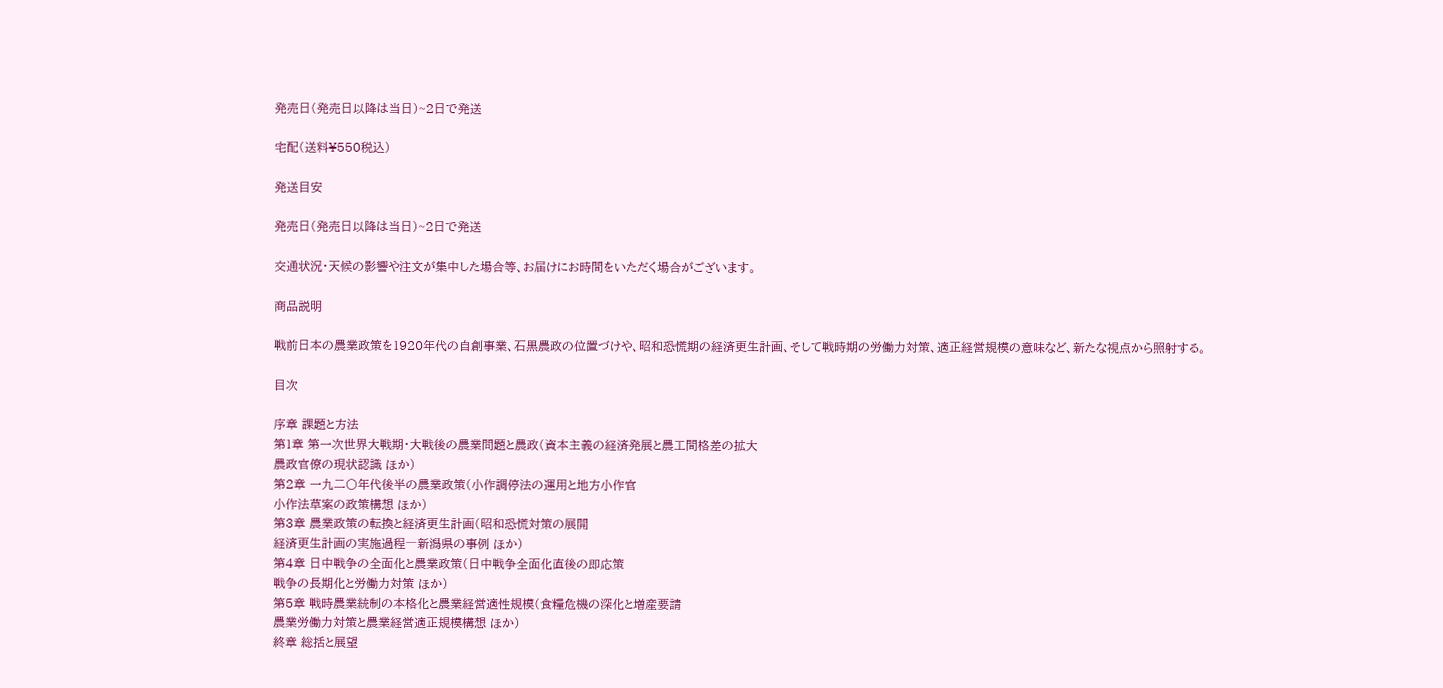発売日(発売日以降は当日)~2日で発送

宅配(送料¥550税込)

発送目安

発売日(発売日以降は当日)~2日で発送

交通状況・天候の影響や注文が集中した場合等、お届けにお時間をいただく場合がございます。

商品説明

戦前日本の農業政策を1920年代の自創事業、石黒農政の位置づけや、昭和恐慌期の経済更生計画、そして戦時期の労働力対策、適正経営規模の意味など、新たな視点から照射する。

目次

序章 課題と方法
第1章 第一次世界大戦期・大戦後の農業問題と農政(資本主義の経済発展と農工間格差の拡大
農政官僚の現状認識 ほか)
第2章 一九二〇年代後半の農業政策(小作調停法の運用と地方小作官
小作法草案の政策構想 ほか)
第3章 農業政策の転換と経済更生計画(昭和恐慌対策の展開
経済更生計画の実施過程―新潟県の事例 ほか)
第4章 日中戦争の全面化と農業政策(日中戦争全面化直後の即応策
戦争の長期化と労働力対策 ほか)
第5章 戦時農業統制の本格化と農業経営適性規模(食糧危機の深化と増産要請
農業労働力対策と農業経営適正規模構想 ほか)
終章 総括と展望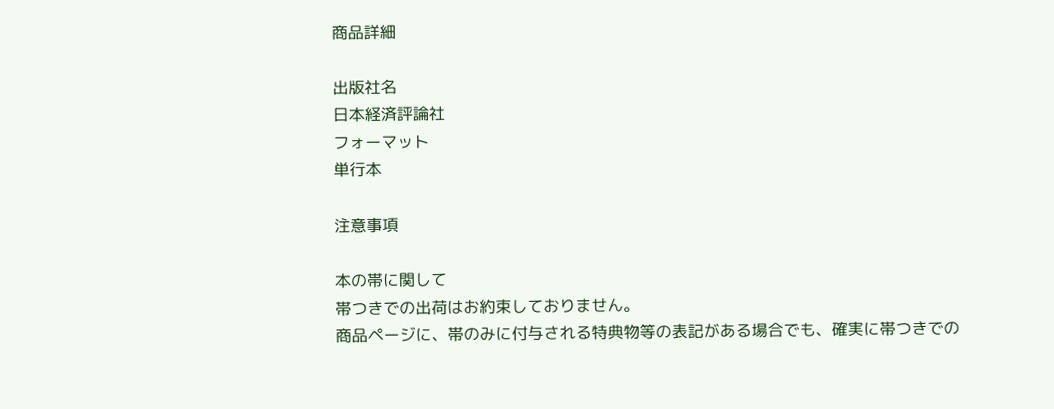商品詳細

出版社名
日本経済評論社
フォーマット
単行本

注意事項

本の帯に関して
帯つきでの出荷はお約束しておりません。
商品ページに、帯のみに付与される特典物等の表記がある場合でも、確実に帯つきでの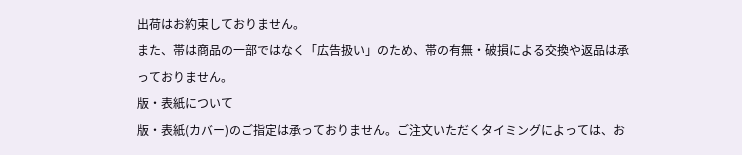出荷はお約束しておりません。
また、帯は商品の一部ではなく「広告扱い」のため、帯の有無・破損による交換や返品は承っておりません。
版・表紙について
版・表紙(カバー)のご指定は承っておりません。ご注文いただくタイミングによっては、お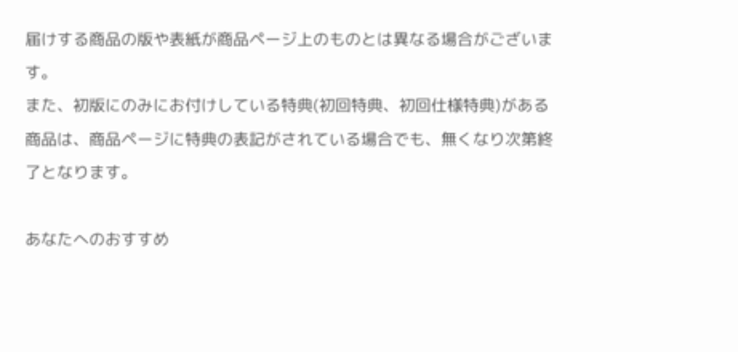届けする商品の版や表紙が商品ページ上のものとは異なる場合がございます。
また、初版にのみにお付けしている特典(初回特典、初回仕様特典)がある商品は、商品ページに特典の表記がされている場合でも、無くなり次第終了となります。

あなたへのおすすめ